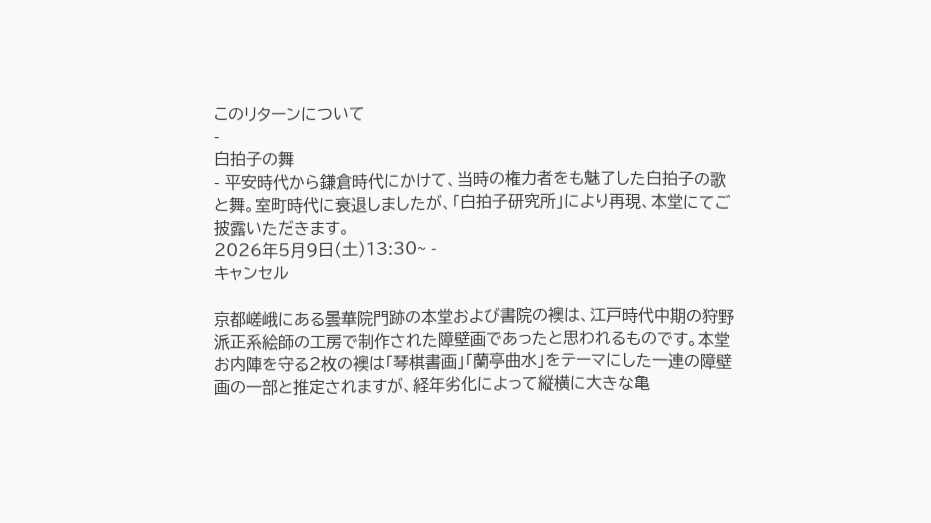このリターンについて
-
白拍子の舞
- 平安時代から鎌倉時代にかけて、当時の権力者をも魅了した白拍子の歌と舞。室町時代に衰退しましたが、「白拍子研究所」により再現、本堂にてご披露いただきます。
2026年5月9日(土)13:30~ -
キャンセル

京都嵯峨にある曇華院門跡の本堂および書院の襖は、江戸時代中期の狩野派正系絵師の工房で制作された障壁画であったと思われるものです。本堂お内陣を守る2枚の襖は「琴棋書画」「蘭亭曲水」をテーマにした一連の障壁画の一部と推定されますが、経年劣化によって縦横に大きな亀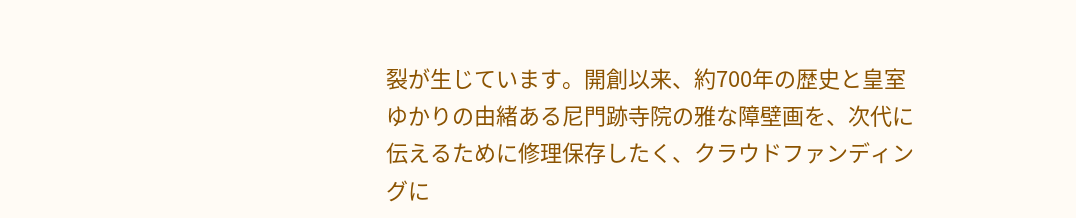裂が生じています。開創以来、約700年の歴史と皇室ゆかりの由緒ある尼門跡寺院の雅な障壁画を、次代に伝えるために修理保存したく、クラウドファンディングに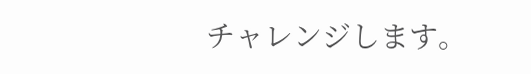チャレンジします。